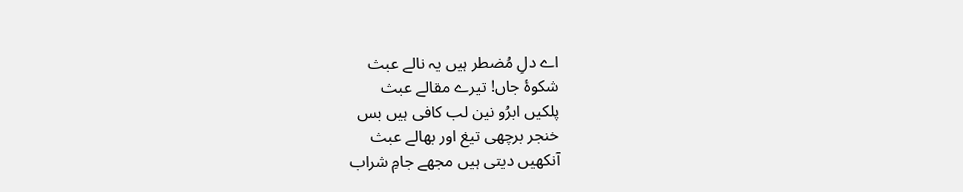اے دلِ مُضطر ہیں یہ نالے عبث
شکوۂ جاں! تیرے مقالے عبث
پلکیں ابرُو نین لب کافی ہیں بس
خنجر برچھی تیغ اور بھالے عبث
آنکھیں دیتی ہیں مجھے جامِ شراب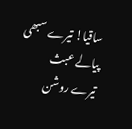ساقیا! تیرے سبھی پیالے عبث
تیرے روشن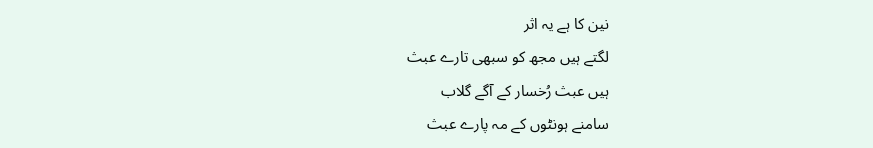نین کا ہے یہ اثر
لگتے ہیں مجھ کو سبھی تارے عبث
ہیں عبث رُخسار کے آگے گلاب
سامنے ہونٹوں کے مہ پارے عبث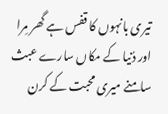تیری بانہوں کا قفس ہے گھر مِرا
اور دُنیا کے مکاں سارے عبث
سامنے میری محبت کے کرن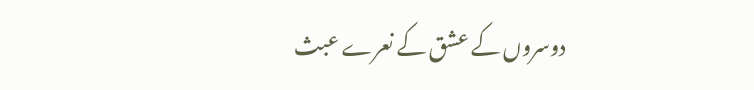دوسروں کے عشق کے نعرے عبث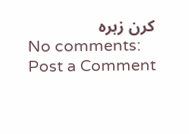کرن زہرہ
No comments:
Post a Comment